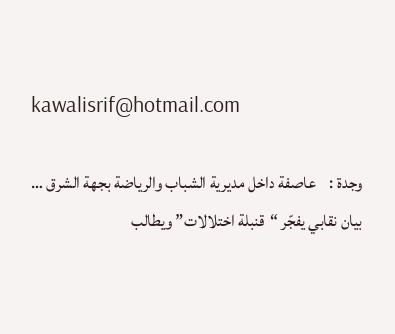kawalisrif@hotmail.com

وجدة :    عاصفة داخل مديرية الشباب والرياضة بجهة الشرق … بيان نقابي يفجّر “قنبلة اختلالات” ويطالب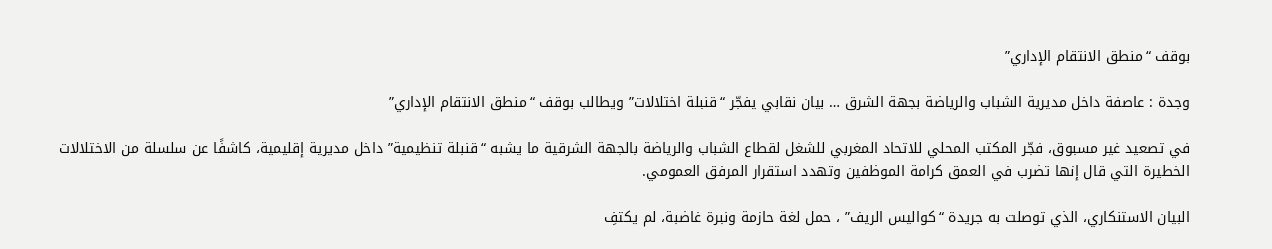بوقف “منطق الانتقام الإداري”

وجدة : عاصفة داخل مديرية الشباب والرياضة بجهة الشرق … بيان نقابي يفجّر “قنبلة اختلالات” ويطالب بوقف “منطق الانتقام الإداري”

في تصعيد غير مسبوق، فجّر المكتب المحلي للاتحاد المغربي للشغل لقطاع الشباب والرياضة بالجهة الشرقية ما يشبه “قنبلة تنظيمية” داخل مديرية إقليمية، كاشفًا عن سلسلة من الاختلالات الخطيرة التي قال إنها تضرب في العمق كرامة الموظفين وتهدد استقرار المرفق العمومي.

البيان الاستنكاري، الذي توصلت به جريدة “كواليس الريف” ، حمل لغة حازمة ونبرة غاضبة، لم يكتفِ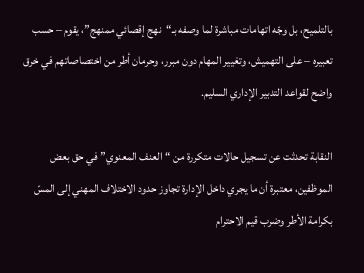بالتلميح، بل وجّه اتهامات مباشرة لما وصفه بـ“نهج إقصائي ممنهج”، يقوم – حسب تعبيره – على التهميش، وتغيير المهام دون مبرر، وحرمان أطر من اختصاصاتهم في خرق واضح لقواعد التدبير الإداري السليم.

النقابة تحدثت عن تسجيل حالات متكررة من “العنف المعنوي” في حق بعض الموظفين، معتبرة أن ما يجري داخل الإدارة تجاوز حدود الاختلاف المهني إلى المسّ بكرامة الأطر وضرب قيم الاحترام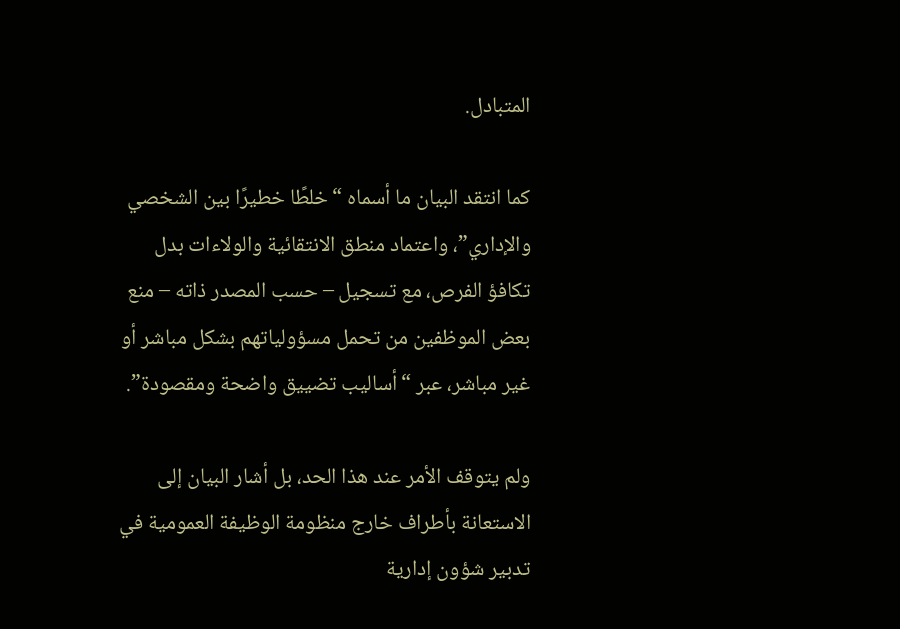المتبادل.

كما انتقد البيان ما أسماه “خلطًا خطيرًا بين الشخصي والإداري”، واعتماد منطق الانتقائية والولاءات بدل تكافؤ الفرص، مع تسجيل – حسب المصدر ذاته – منع بعض الموظفين من تحمل مسؤولياتهم بشكل مباشر أو غير مباشر، عبر “أساليب تضييق واضحة ومقصودة”.

ولم يتوقف الأمر عند هذا الحد، بل أشار البيان إلى الاستعانة بأطراف خارج منظومة الوظيفة العمومية في تدبير شؤون إدارية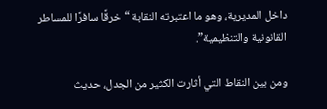داخل المديرية، وهو ما اعتبرته النقابة “خرقًا سافرًا للمساطر القانونية والتنظيمية”.

ومن بين النقاط التي أثارت الكثير من الجدل، حديث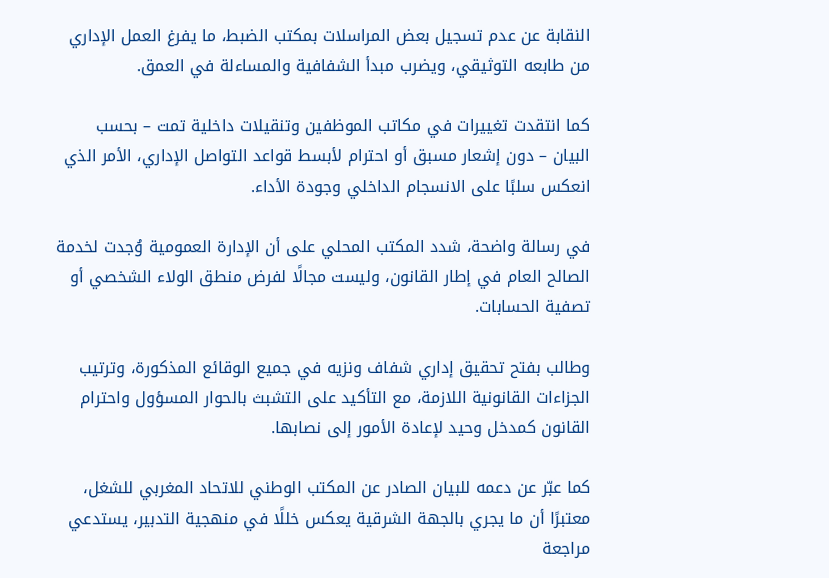النقابة عن عدم تسجيل بعض المراسلات بمكتب الضبط، ما يفرغ العمل الإداري من طابعه التوثيقي، ويضرب مبدأ الشفافية والمساءلة في العمق.

كما انتقدت تغييرات في مكاتب الموظفين وتنقيلات داخلية تمت – بحسب البيان – دون إشعار مسبق أو احترام لأبسط قواعد التواصل الإداري، الأمر الذي انعكس سلبًا على الانسجام الداخلي وجودة الأداء.

في رسالة واضحة، شدد المكتب المحلي على أن الإدارة العمومية وُجدت لخدمة الصالح العام في إطار القانون، وليست مجالًا لفرض منطق الولاء الشخصي أو تصفية الحسابات.

وطالب بفتح تحقيق إداري شفاف ونزيه في جميع الوقائع المذكورة، وترتيب الجزاءات القانونية اللازمة، مع التأكيد على التشبث بالحوار المسؤول واحترام القانون كمدخل وحيد لإعادة الأمور إلى نصابها.

كما عبّر عن دعمه للبيان الصادر عن المكتب الوطني للاتحاد المغربي للشغل، معتبرًا أن ما يجري بالجهة الشرقية يعكس خللًا في منهجية التدبير، يستدعي مراجعة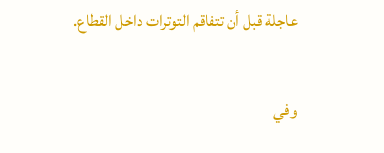عاجلة قبل أن تتفاقم التوترات داخل القطاع.

وفي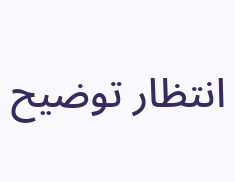انتظار توضيح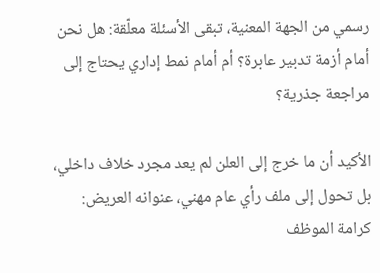رسمي من الجهة المعنية، تبقى الأسئلة معلّقة: هل نحن أمام أزمة تدبير عابرة؟ أم أمام نمط إداري يحتاج إلى مراجعة جذرية؟

الأكيد أن ما خرج إلى العلن لم يعد مجرد خلاف داخلي، بل تحول إلى ملف رأي عام مهني، عنوانه العريض: كرامة الموظف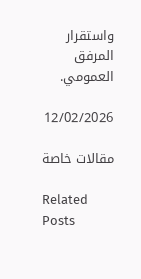واستقرار المرفق العمومي.

12/02/2026

مقالات خاصة

Related Posts